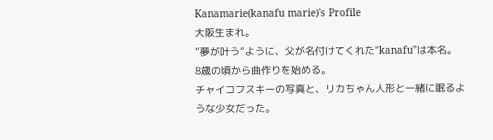Kanamarie(kanafu marie)'s Profile
大阪生まれ。
”夢が叶う”ように、父が名付けてくれた"kanafu"は本名。
8歳の頃から曲作りを始める。
チャイコフスキーの写真と、リカちゃん人形と一緒に眠るような少女だった。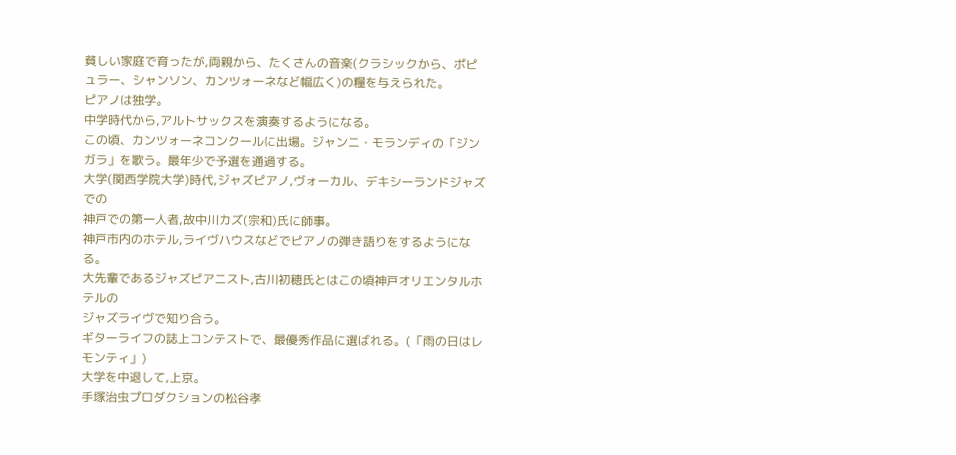貧しい家庭で育ったが,両親から、たくさんの音楽(クラシックから、ポピュラー、シャンソン、カンツォーネなど幅広く)の糧を与えられた。
ピアノは独学。
中学時代から,アルトサックスを演奏するようになる。
この頃、カンツォーネコンクールに出場。ジャンニ・モランディの「ジンガラ」を歌う。最年少で予選を通過する。
大学(関西学院大学)時代,ジャズピアノ,ヴォーカル、デキシーランドジャズでの
神戸での第一人者,故中川カズ(宗和)氏に師事。
神戸市内のホテル,ライヴハウスなどでピアノの弾き語りをするようになる。
大先輩であるジャズピアニスト,古川初穂氏とはこの頃神戸オリエンタルホテルの
ジャズライヴで知り合う。
ギターライフの誌上コンテストで、最優秀作品に選ばれる。(「雨の日はレモンティ」)
大学を中退して,上京。
手塚治虫プロダクションの松谷孝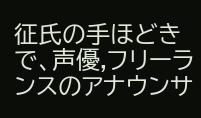征氏の手ほどきで、声優,フリーランスのアナウンサ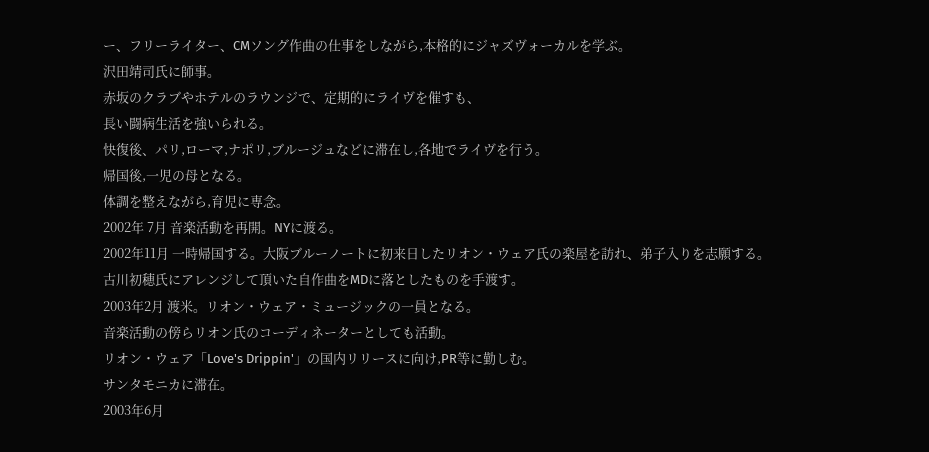ー、フリーライター、CMソング作曲の仕事をしながら,本格的にジャズヴォーカルを学ぶ。
沢田靖司氏に師事。
赤坂のクラブやホテルのラウンジで、定期的にライヴを催すも、
長い闘病生活を強いられる。
快復後、パリ,ローマ,ナポリ,ブルージュなどに滞在し,各地でライヴを行う。
帰国後,一児の母となる。
体調を整えながら,育児に専念。
2002年 7月 音楽活動を再開。NYに渡る。
2002年11月 一時帰国する。大阪ブルーノートに初来日したリオン・ウェア氏の楽屋を訪れ、弟子入りを志願する。
古川初穂氏にアレンジして頂いた自作曲をMDに落としたものを手渡す。
2003年2月 渡米。リオン・ウェア・ミュージックの一員となる。
音楽活動の傍らリオン氏のコーディネーターとしても活動。
リオン・ウェア「Love's Drippin'」の国内リリースに向け,PR等に勤しむ。
サンタモニカに滞在。
2003年6月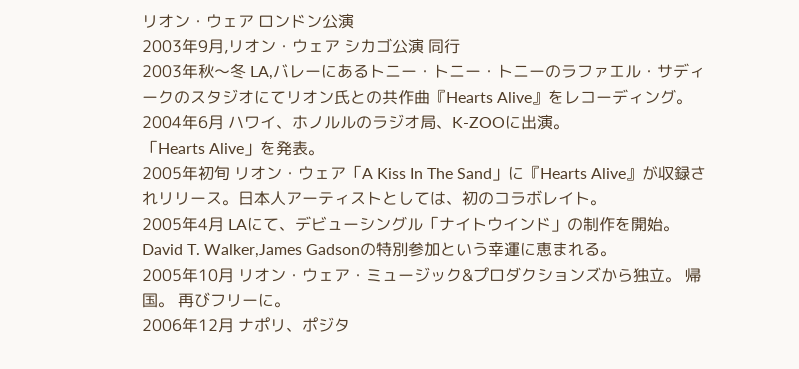リオン・ウェア ロンドン公演
2003年9月,リオン・ウェア シカゴ公演 同行
2003年秋〜冬 LA,バレーにあるトニー・トニー・トニーのラファエル・サディークのスタジオにてリオン氏との共作曲『Hearts Alive』をレコーディング。
2004年6月 ハワイ、ホノルルのラジオ局、K-ZOOに出演。
「Hearts Alive」を発表。
2005年初旬 リオン・ウェア「A Kiss In The Sand」に『Hearts Alive』が収録されリリース。日本人アーティストとしては、初のコラボレイト。
2005年4月 LAにて、デビューシングル「ナイトウインド」の制作を開始。David T. Walker,James Gadsonの特別参加という幸運に恵まれる。
2005年10月 リオン・ウェア・ミュージック&プロダクションズから独立。 帰国。 再びフリーに。
2006年12月 ナポリ、ポジタ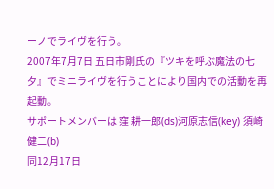ーノでライヴを行う。
2007年7月7日 五日市剛氏の『ツキを呼ぶ魔法の七夕』でミニライヴを行うことにより国内での活動を再起動。
サポートメンバーは 窪 耕一郎(ds)河原志信(key) 須崎健二(b)
同12月17日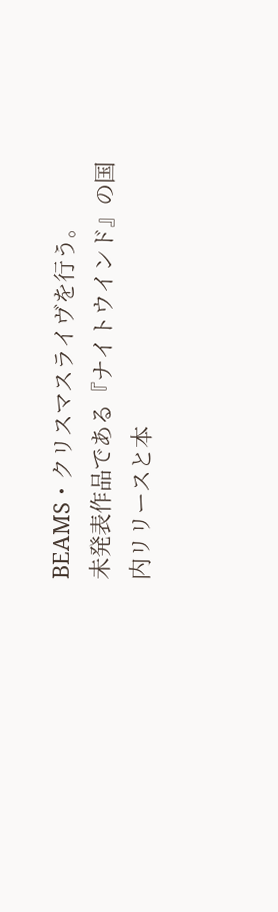BEAMS・クリスマスライヴを行う。
未発表作品である『ナイトウインド』の国内リリースと本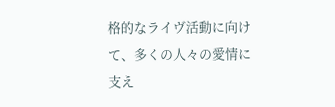格的なライヴ活動に向けて、多くの人々の愛情に支え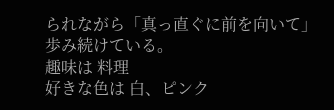られながら「真っ直ぐに前を向いて」歩み続けている。
趣味は 料理
好きな色は 白、ピンク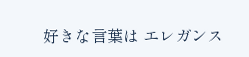好きな言葉は エレガンス